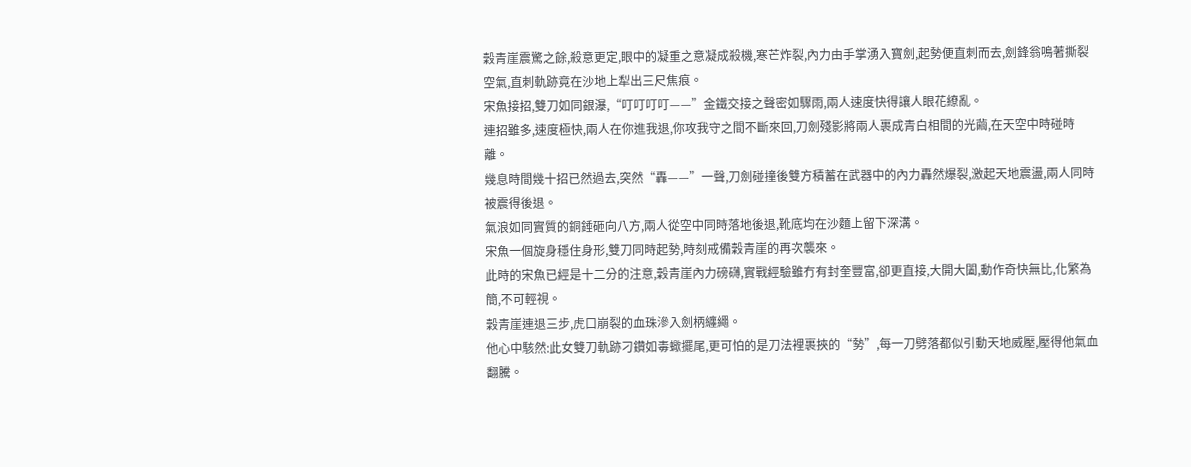穀青崖震驚之餘,殺意更定,眼中的凝重之意凝成殺機,寒芒炸裂,內力由手掌湧入寶劍,起勢便直刺而去,劍鋒翁鳴著撕裂空氣,直刺軌跡竟在沙地上犁出三尺焦痕。
宋魚接招,雙刀如同銀瀑,“叮叮叮叮——”金鐵交接之聲密如驟雨,兩人速度快得讓人眼花繚亂。
連招雖多,速度極快,兩人在你進我退,你攻我守之間不斷來回,刀劍殘影將兩人裹成青白相間的光繭,在天空中時碰時離。
幾息時間幾十招已然過去,突然“轟——”一聲,刀劍碰撞後雙方積蓄在武器中的內力轟然爆裂,激起天地震盪,兩人同時被震得後退。
氣浪如同實質的銅錘砸向八方,兩人從空中同時落地後退,靴底均在沙麵上留下深溝。
宋魚一個旋身穩住身形,雙刀同時起勢,時刻戒備穀青崖的再次襲來。
此時的宋魚已經是十二分的注意,穀青崖內力磅礴,實戰經驗雖冇有封奎豐富,卻更直接,大開大闔,動作奇快無比,化繁為簡,不可輕視。
穀青崖連退三步,虎口崩裂的血珠滲入劍柄纏繩。
他心中駭然:此女雙刀軌跡刁鑽如毒蠍擺尾,更可怕的是刀法裡裹挾的“勢”,每一刀劈落都似引動天地威壓,壓得他氣血翻騰。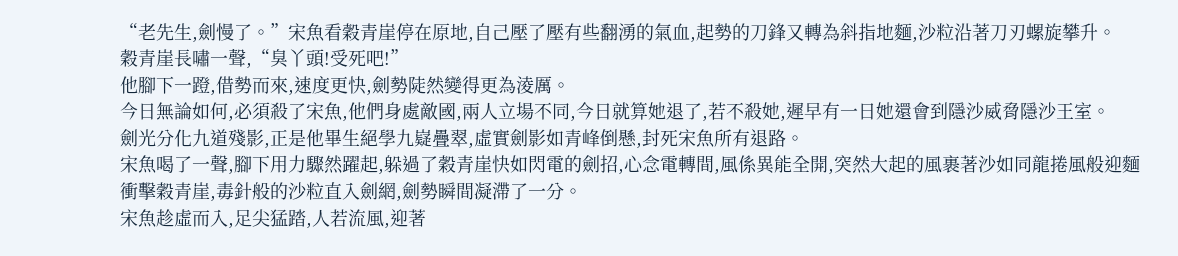“老先生,劍慢了。”宋魚看穀青崖停在原地,自己壓了壓有些翻湧的氣血,起勢的刀鋒又轉為斜指地麵,沙粒沿著刀刃螺旋攀升。
穀青崖長嘯一聲,“臭丫頭!受死吧!”
他腳下一蹬,借勢而來,速度更快,劍勢陡然變得更為淩厲。
今日無論如何,必須殺了宋魚,他們身處敵國,兩人立場不同,今日就算她退了,若不殺她,遲早有一日她還會到隱沙威脅隱沙王室。
劍光分化九道殘影,正是他畢生絕學九嶷疊翠,虛實劍影如青峰倒懸,封死宋魚所有退路。
宋魚喝了一聲,腳下用力驟然躍起,躲過了穀青崖快如閃電的劍招,心念電轉間,風係異能全開,突然大起的風裹著沙如同龍捲風般迎麵衝擊穀青崖,毒針般的沙粒直入劍網,劍勢瞬間凝滯了一分。
宋魚趁虛而入,足尖猛踏,人若流風,迎著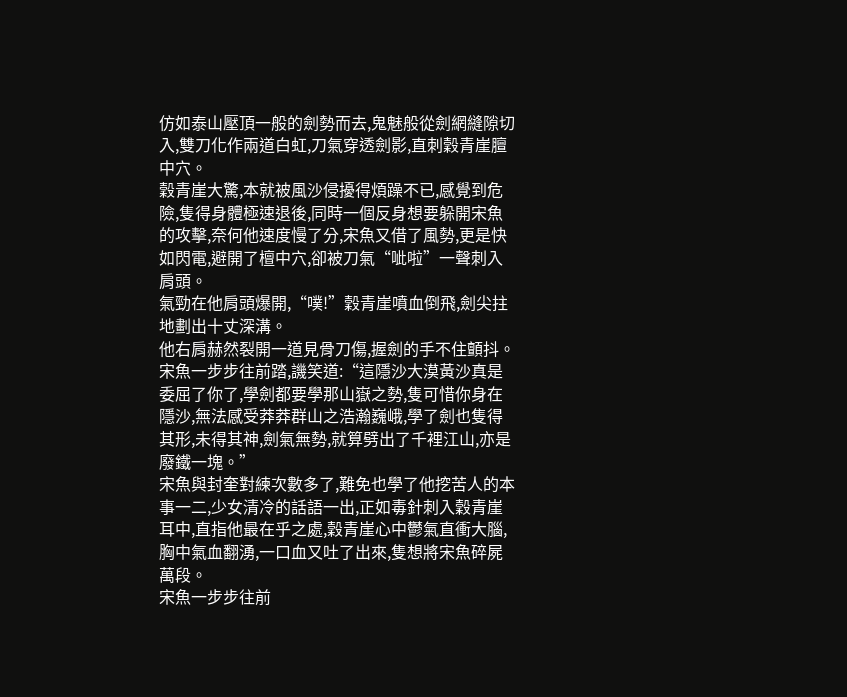仿如泰山壓頂一般的劍勢而去,鬼魅般從劍網縫隙切入,雙刀化作兩道白虹,刀氣穿透劍影,直刺穀青崖膻中穴。
穀青崖大驚,本就被風沙侵擾得煩躁不已,感覺到危險,隻得身體極速退後,同時一個反身想要躲開宋魚的攻擊,奈何他速度慢了分,宋魚又借了風勢,更是快如閃電,避開了檀中穴,卻被刀氣“呲啦”一聲刺入肩頭。
氣勁在他肩頭爆開,“噗!”穀青崖噴血倒飛,劍尖拄地劃出十丈深溝。
他右肩赫然裂開一道見骨刀傷,握劍的手不住顫抖。
宋魚一步步往前踏,譏笑道:“這隱沙大漠黃沙真是委屈了你了,學劍都要學那山嶽之勢,隻可惜你身在隱沙,無法感受莽莽群山之浩瀚巍峨,學了劍也隻得其形,未得其神,劍氣無勢,就算劈出了千裡江山,亦是廢鐵一塊。”
宋魚與封奎對練次數多了,難免也學了他挖苦人的本事一二,少女清冷的話語一出,正如毒針刺入穀青崖耳中,直指他最在乎之處,穀青崖心中鬱氣直衝大腦,胸中氣血翻湧,一口血又吐了出來,隻想將宋魚碎屍萬段。
宋魚一步步往前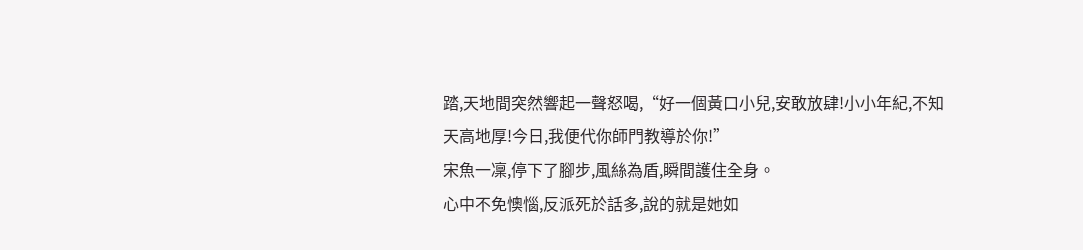踏,天地間突然響起一聲怒喝,“好一個黃口小兒,安敢放肆!小小年紀,不知天高地厚!今日,我便代你師門教導於你!”
宋魚一凜,停下了腳步,風絲為盾,瞬間護住全身。
心中不免懊惱,反派死於話多,說的就是她如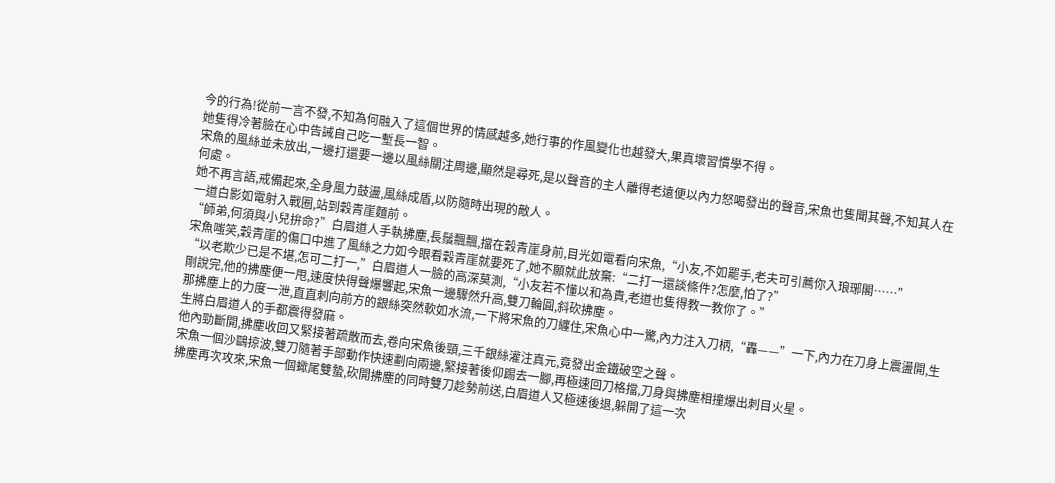今的行為!從前一言不發,不知為何融入了這個世界的情感越多,她行事的作風變化也越發大,果真壞習慣學不得。
她隻得冷著臉在心中告誡自己吃一塹長一智。
宋魚的風絲並未放出,一邊打還要一邊以風絲關注周邊,顯然是尋死,是以聲音的主人離得老遠便以內力怒喝發出的聲音,宋魚也隻聞其聲,不知其人在何處。
她不再言語,戒備起來,全身風力鼓盪,風絲成盾,以防隨時出現的敵人。
一道白影如電射入戰圈,站到穀青崖麵前。
“師弟,何須與小兒拚命?”白眉道人手執拂塵,長鬚飄飄,擋在穀青崖身前,目光如電看向宋魚,“小友,不如罷手,老夫可引薦你入琅琊閣……”
宋魚嗤笑,穀青崖的傷口中進了風絲之力如今眼看穀青崖就要死了,她不願就此放棄:“二打一還談條件?怎麼,怕了?”
“以老欺少已是不堪,怎可二打一,”白眉道人一臉的高深莫測,“小友若不懂以和為貴,老道也隻得教一教你了。”
剛說完,他的拂塵便一甩,速度快得聲爆響起,宋魚一邊驟然升高,雙刀輪圓,斜砍拂塵。
那拂塵上的力度一泄,直直刺向前方的銀絲突然軟如水流,一下將宋魚的刀纏住,宋魚心中一驚,內力注入刀柄,“轟——”一下,內力在刀身上震盪開,生生將白眉道人的手都震得發麻。
他內勁斷開,拂塵收回又緊接著疏散而去,卷向宋魚後頸,三千銀絲灌注真元,竟發出金鐵破空之聲。
宋魚一個沙鷗掠波,雙刀隨著手部動作快速劃向兩邊,緊接著後仰踢去一腳,再極速回刀格擋,刀身與拂塵相撞爆出刺目火星。
拂塵再次攻來,宋魚一個蠍尾雙蟄,砍開拂塵的同時雙刀趁勢前送,白眉道人又極速後退,躲開了這一次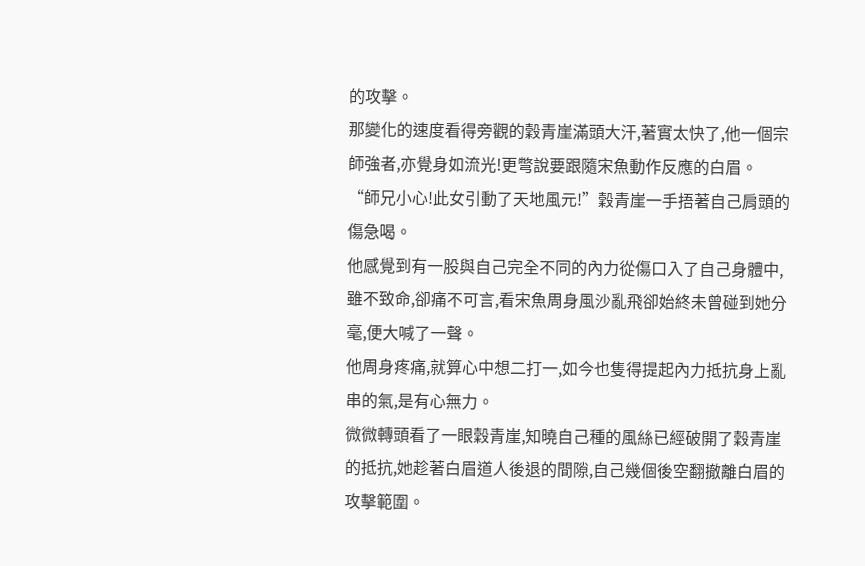的攻擊。
那變化的速度看得旁觀的穀青崖滿頭大汗,著實太快了,他一個宗師強者,亦覺身如流光!更彆說要跟隨宋魚動作反應的白眉。
“師兄小心!此女引動了天地風元!”穀青崖一手捂著自己肩頭的傷急喝。
他感覺到有一股與自己完全不同的內力從傷口入了自己身體中,雖不致命,卻痛不可言,看宋魚周身風沙亂飛卻始終未曾碰到她分毫,便大喊了一聲。
他周身疼痛,就算心中想二打一,如今也隻得提起內力抵抗身上亂串的氣,是有心無力。
微微轉頭看了一眼穀青崖,知曉自己種的風絲已經破開了穀青崖的抵抗,她趁著白眉道人後退的間隙,自己幾個後空翻撤離白眉的攻擊範圍。